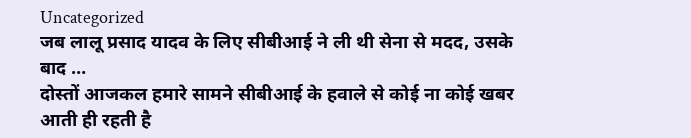Uncategorized
जब लालू प्रसाद यादव के लिए सीबीआई ने ली थी सेना से मदद, उसके बाद …
दोस्तों आजकल हमारे सामने सीबीआई के हवाले से कोई ना कोई खबर आती ही रहती है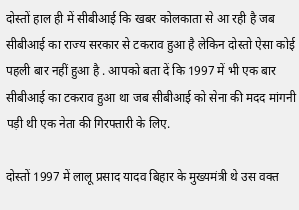दोस्तों हाल ही में सीबीआई कि खबर कोलकाता से आ रही है जब सीबीआई का राज्य सरकार से टकराव हुआ है लेकिन दोस्तो ऐसा कोई पहली बार नहीं हुआ है . आपको बता दें कि 1997 में भी एक बार सीबीआई का टकराव हुआ था जब सीबीआई को सेना की मदद मांगनी पड़ी थी एक नेता की गिरफ्तारी के लिए.

दोस्तों 1997 में लालू प्रसाद यादव बिहार के मुख्यमंत्री थे उस वक्त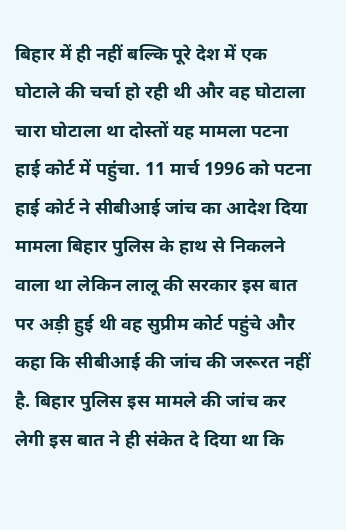बिहार में ही नहीं बल्कि पूरे देश में एक घोटाले की चर्चा हो रही थी और वह घोटाला चारा घोटाला था दोस्तों यह मामला पटना हाई कोर्ट में पहुंचा. 11 मार्च 1996 को पटना हाई कोर्ट ने सीबीआई जांच का आदेश दिया मामला बिहार पुलिस के हाथ से निकलने वाला था लेकिन लालू की सरकार इस बात पर अड़ी हुई थी वह सुप्रीम कोर्ट पहुंचे और कहा कि सीबीआई की जांच की जरूरत नहीं है. बिहार पुलिस इस मामले की जांच कर लेगी इस बात ने ही संकेत दे दिया था कि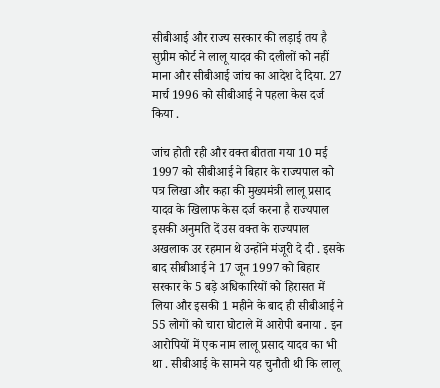सीबीआई और राज्य सरकार की लड़ाई तय है सुप्रीम कोर्ट ने लालू यादव की दलीलों को नहीं माना और सीबीआई जांच का आदेश दे दिया. 27 मार्च 1996 को सीबीआई ने पहला केस दर्ज किया .

जांच होती रही और वक्त बीतता गया 10 मई 1997 को सीबीआई ने बिहार के राज्यपाल को पत्र लिखा और कहा की मुख्यमंत्री लालू प्रसाद यादव के खिलाफ केस दर्ज करना है राज्यपाल इसकी अनुमति दें उस वक्त के राज्यपाल अखलाक उर रहमान थे उन्होंने मंजूरी दे दी . इसके बाद सीबीआई ने 17 जून 1997 को बिहार सरकार के 5 बड़े अधिकारियों को हिरासत में लिया और इसकी 1 महीने के बाद ही सीबीआई ने 55 लोगों को चारा घोटाले में आरोपी बनाया . इन आरोपियों में एक नाम लालू प्रसाद यादव का भी था . सीबीआई के सामने यह चुनौती थी कि लालू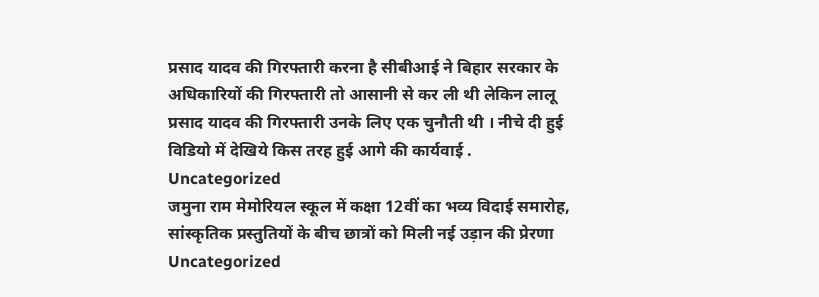प्रसाद यादव की गिरफ्तारी करना है सीबीआई ने बिहार सरकार के अधिकारियों की गिरफ्तारी तो आसानी से कर ली थी लेकिन लालू प्रसाद यादव की गिरफ्तारी उनके लिए एक चुनौती थी । नीचे दी हुई विडियो में देखिये किस तरह हुई आगे की कार्यवाई .
Uncategorized
जमुना राम मेमोरियल स्कूल में कक्षा 12वीं का भव्य विदाई समारोह, सांस्कृतिक प्रस्तुतियों के बीच छात्रों को मिली नई उड़ान की प्रेरणा
Uncategorized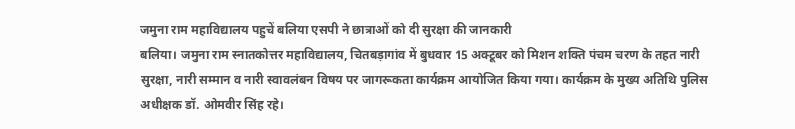जमुना राम महाविद्यालय पहुचें बलिया एसपी ने छात्राओं को दी सुरक्षा की जानकारी
बलिया। जमुना राम स्नातकोत्तर महाविद्यालय, चितबड़ागांव में बुधवार 15 अक्टूबर को मिशन शक्ति पंचम चरण के तहत नारी सुरक्षा, नारी सम्मान व नारी स्वावलंबन विषय पर जागरूकता कार्यक्रम आयोजित किया गया। कार्यक्रम के मुख्य अतिथि पुलिस अधीक्षक डॉ. ओमवीर सिंह रहे।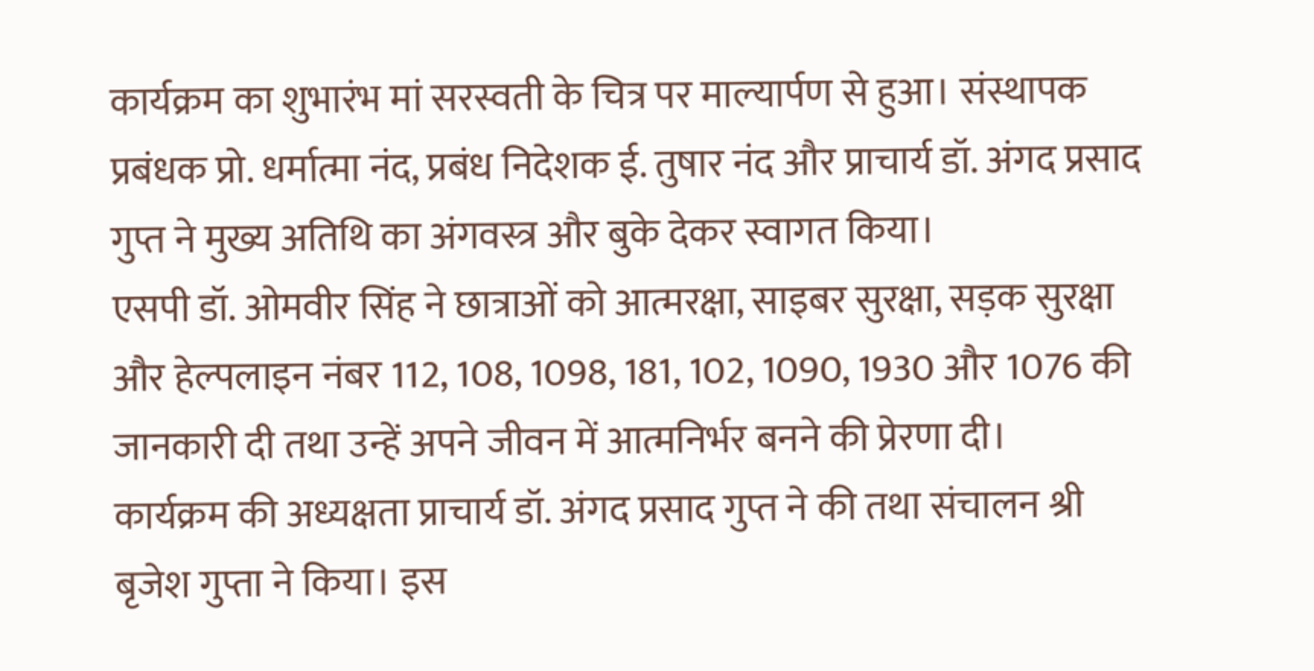कार्यक्रम का शुभारंभ मां सरस्वती के चित्र पर माल्यार्पण से हुआ। संस्थापक प्रबंधक प्रो. धर्मात्मा नंद, प्रबंध निदेशक ई. तुषार नंद और प्राचार्य डॉ. अंगद प्रसाद गुप्त ने मुख्य अतिथि का अंगवस्त्र और बुके देकर स्वागत किया।
एसपी डॉ. ओमवीर सिंह ने छात्राओं को आत्मरक्षा, साइबर सुरक्षा, सड़क सुरक्षा और हेल्पलाइन नंबर 112, 108, 1098, 181, 102, 1090, 1930 और 1076 की जानकारी दी तथा उन्हें अपने जीवन में आत्मनिर्भर बनने की प्रेरणा दी।
कार्यक्रम की अध्यक्षता प्राचार्य डॉ. अंगद प्रसाद गुप्त ने की तथा संचालन श्री बृजेश गुप्ता ने किया। इस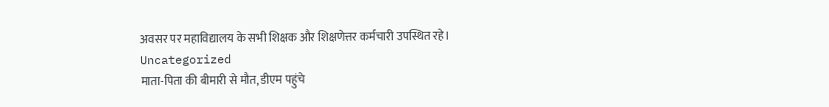अवसर पर महाविद्यालय के सभी शिक्षक और शिक्षणेत्तर कर्मचारी उपस्थित रहे।
Uncategorized
माता-पिता की बीमारी से मौत, डीएम पहुंचे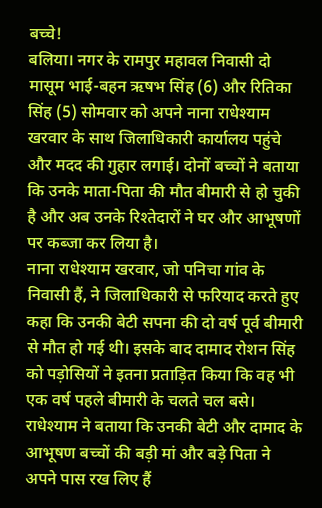बच्चे!
बलिया। नगर के रामपुर महावल निवासी दो मासूम भाई-बहन ऋषभ सिंह (6) और रितिका सिंह (5) सोमवार को अपने नाना राधेश्याम खरवार के साथ जिलाधिकारी कार्यालय पहुंचे और मदद की गुहार लगाई। दोनों बच्चों ने बताया कि उनके माता-पिता की मौत बीमारी से हो चुकी है और अब उनके रिश्तेदारों ने घर और आभूषणों पर कब्जा कर लिया है।
नाना राधेश्याम खरवार, जो पनिचा गांव के निवासी हैं, ने जिलाधिकारी से फरियाद करते हुए कहा कि उनकी बेटी सपना की दो वर्ष पूर्व बीमारी से मौत हो गई थी। इसके बाद दामाद रोशन सिंह को पड़ोसियों ने इतना प्रताड़ित किया कि वह भी एक वर्ष पहले बीमारी के चलते चल बसे।
राधेश्याम ने बताया कि उनकी बेटी और दामाद के आभूषण बच्चों की बड़ी मां और बड़े पिता ने अपने पास रख लिए हैं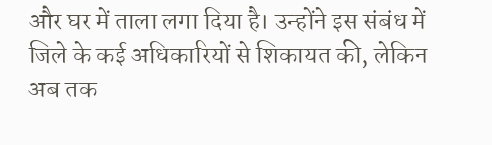और घर में ताला लगा दिया है। उन्होंने इस संबंध में जिले के कई अधिकारियों से शिकायत की, लेकिन अब तक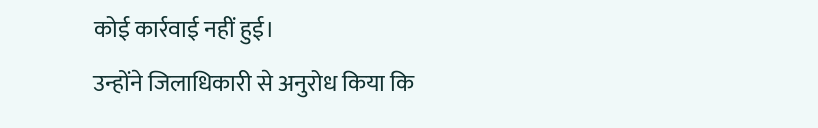कोई कार्रवाई नहीं हुई।
उन्होंने जिलाधिकारी से अनुरोध किया कि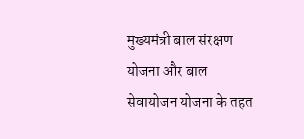मुख्यमंत्री बाल संरक्षण योजना और बाल सेवायोजन योजना के तहत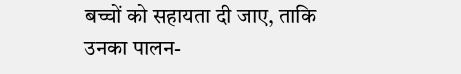बच्चों को सहायता दी जाए, ताकि उनका पालन-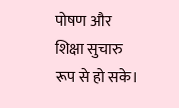पोषण और शिक्षा सुचारु रूप से हो सके।